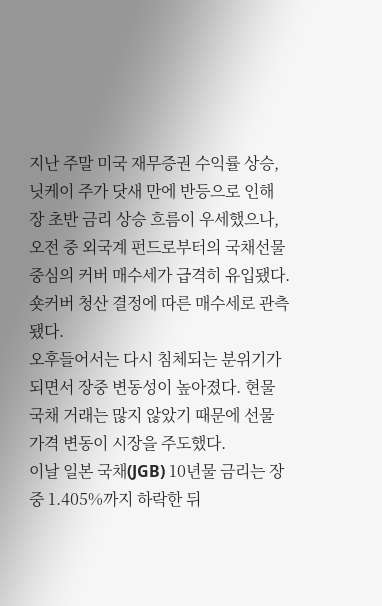지난 주말 미국 재무증권 수익률 상승, 닛케이 주가 닷새 만에 반등으로 인해 장 초반 금리 상승 흐름이 우세했으나, 오전 중 외국계 펀드로부터의 국채선물 중심의 커버 매수세가 급격히 유입됐다. 숏커버 청산 결정에 따른 매수세로 관측됐다.
오후들어서는 다시 침체되는 분위기가 되면서 장중 변동성이 높아졌다. 현물 국채 거래는 많지 않았기 때문에 선물 가격 변동이 시장을 주도했다.
이날 일본 국채(JGB) 10년물 금리는 장중 1.405%까지 하락한 뒤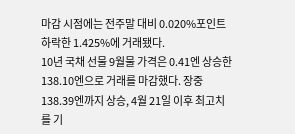마감 시점에는 전주말 대비 0.020%포인트 하락한 1.425%에 거래됐다.
10년 국채 선물 9월물 가격은 0.41엔 상승한 138.10엔으로 거래를 마감했다. 장중 138.39엔까지 상승, 4월 21일 이후 최고치를 기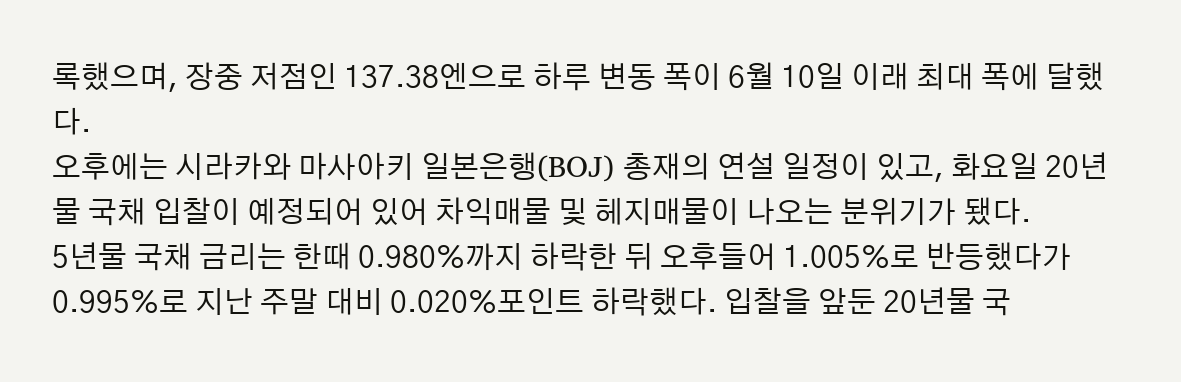록했으며, 장중 저점인 137.38엔으로 하루 변동 폭이 6월 10일 이래 최대 폭에 달했다.
오후에는 시라카와 마사아키 일본은행(BOJ) 총재의 연설 일정이 있고, 화요일 20년물 국채 입찰이 예정되어 있어 차익매물 및 헤지매물이 나오는 분위기가 됐다.
5년물 국채 금리는 한때 0.980%까지 하락한 뒤 오후들어 1.005%로 반등했다가 0.995%로 지난 주말 대비 0.020%포인트 하락했다. 입찰을 앞둔 20년물 국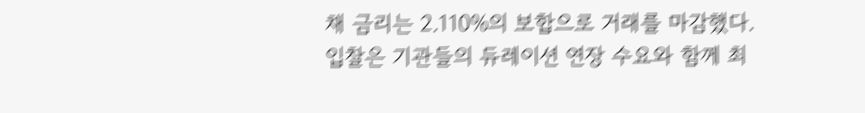채 금리는 2.110%의 보합으로 거래를 마감했다.
입찰은 기관들의 듀레이션 연장 수요와 함께 최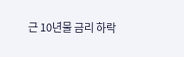근 10년물 금리 하락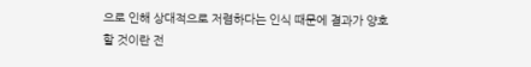으로 인해 상대적으로 저렴하다는 인식 때문에 결과가 양호할 것이란 전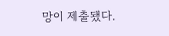망이 제출됐다.